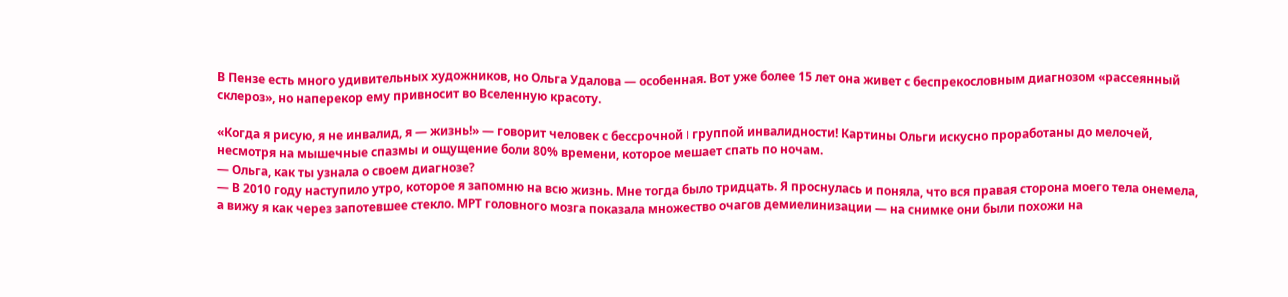В Пензе есть много удивительных художников, но Ольга Удалова — особенная. Вот уже более 15 лет она живет с беспрекословным диагнозом «рассеянный склероз», но наперекор ему привносит во Вселенную красоту.

«Когда я рисую, я не инвалид, я — жизнь!» — говорит человек с бессрочной I группой инвалидности! Картины Ольги искусно проработаны до мелочей, несмотря на мышечные спазмы и ощущение боли 80% времени, которое мешает спать по ночам.
— Ольга, как ты узнала о своем диагнозе?
— В 2010 году наступило утро, которое я запомню на всю жизнь. Мне тогда было тридцать. Я проснулась и поняла, что вся правая сторона моего тела онемела, а вижу я как через запотевшее стекло. МРТ головного мозга показала множество очагов демиелинизации — на снимке они были похожи на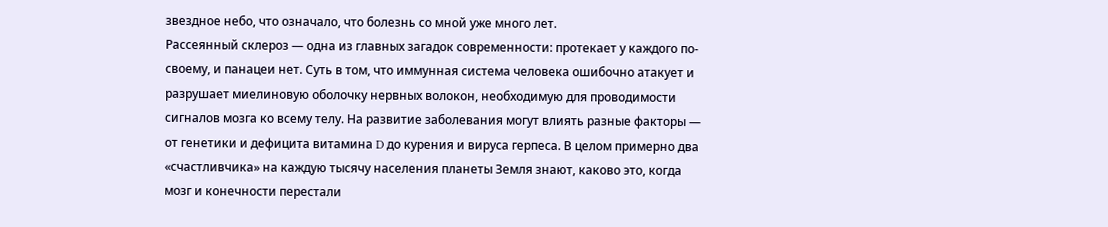звездное небо, что означало, что болезнь со мной уже много лет.
Рассеянный склероз — одна из главных загадок современности: протекает у каждого по-своему, и панацеи нет. Суть в том, что иммунная система человека ошибочно атакует и разрушает миелиновую оболочку нервных волокон, необходимую для проводимости сигналов мозга ко всему телу. На развитие заболевания могут влиять разные факторы — от генетики и дефицита витамина D до курения и вируса герпеса. В целом примерно два «счастливчика» на каждую тысячу населения планеты Земля знают, каково это, когда мозг и конечности перестали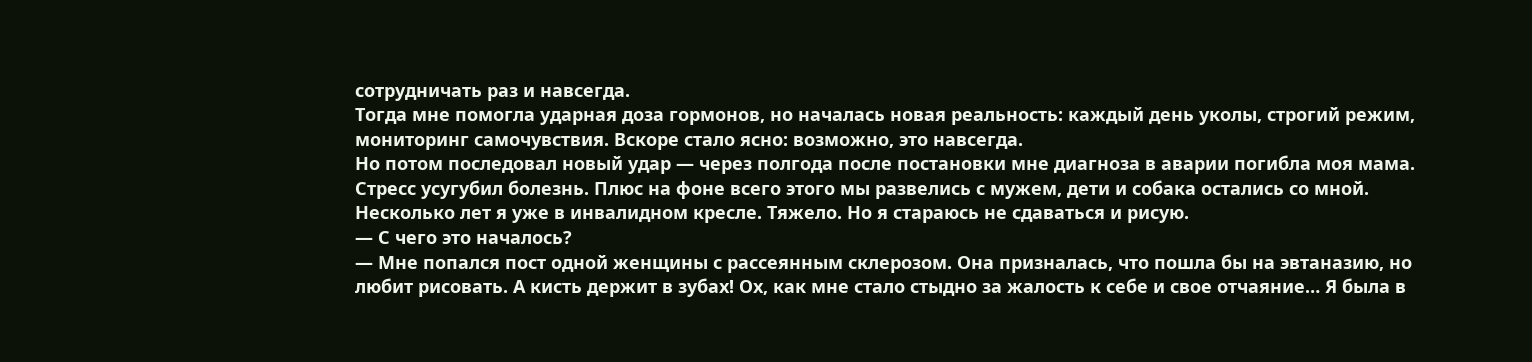сотрудничать раз и навсегда.
Тогда мне помогла ударная доза гормонов, но началась новая реальность: каждый день уколы, строгий режим, мониторинг самочувствия. Вскоре стало ясно: возможно, это навсегда.
Но потом последовал новый удар — через полгода после постановки мне диагноза в аварии погибла моя мама. Стресс усугубил болезнь. Плюс на фоне всего этого мы развелись с мужем, дети и собака остались со мной. Несколько лет я уже в инвалидном кресле. Тяжело. Но я стараюсь не сдаваться и рисую.
— С чего это началось?
— Мне попался пост одной женщины с рассеянным склерозом. Она призналась, что пошла бы на эвтаназию, но любит рисовать. А кисть держит в зубах! Ох, как мне стало стыдно за жалость к себе и свое отчаяние… Я была в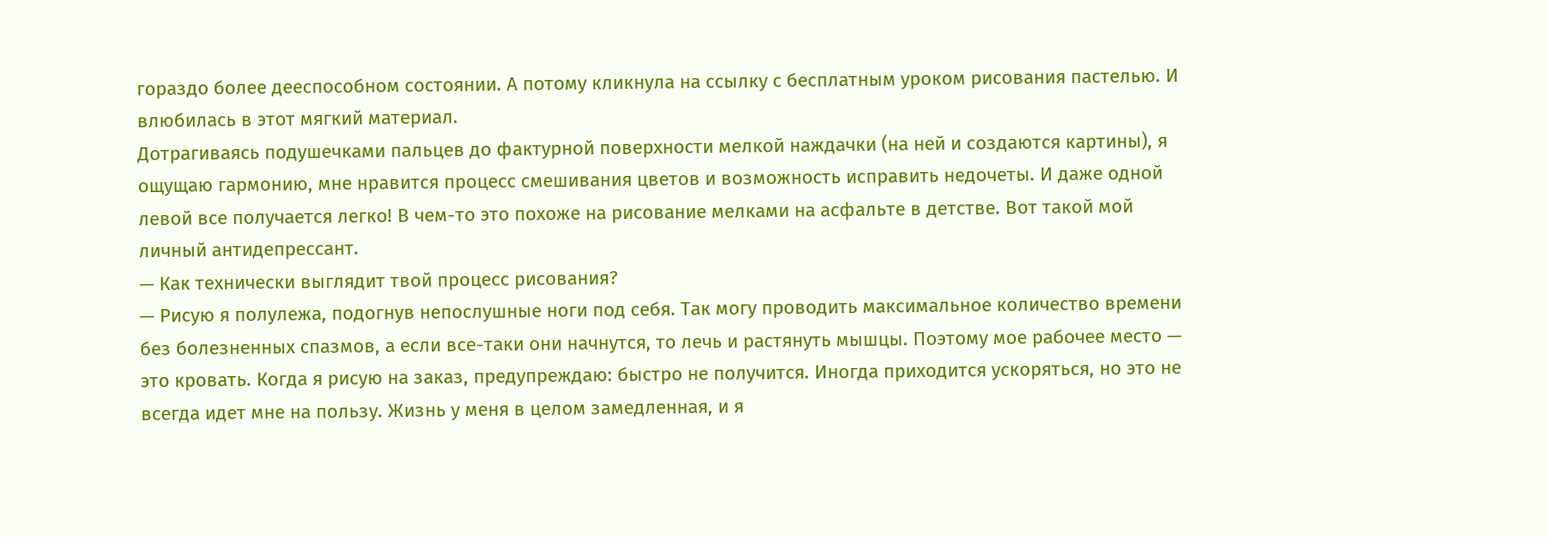гораздо более дееспособном состоянии. А потому кликнула на ссылку с бесплатным уроком рисования пастелью. И влюбилась в этот мягкий материал.
Дотрагиваясь подушечками пальцев до фактурной поверхности мелкой наждачки (на ней и создаются картины), я ощущаю гармонию, мне нравится процесс смешивания цветов и возможность исправить недочеты. И даже одной левой все получается легко! В чем-то это похоже на рисование мелками на асфальте в детстве. Вот такой мой личный антидепрессант.
— Как технически выглядит твой процесс рисования?
— Рисую я полулежа, подогнув непослушные ноги под себя. Так могу проводить максимальное количество времени без болезненных спазмов, а если все-таки они начнутся, то лечь и растянуть мышцы. Поэтому мое рабочее место — это кровать. Когда я рисую на заказ, предупреждаю: быстро не получится. Иногда приходится ускоряться, но это не всегда идет мне на пользу. Жизнь у меня в целом замедленная, и я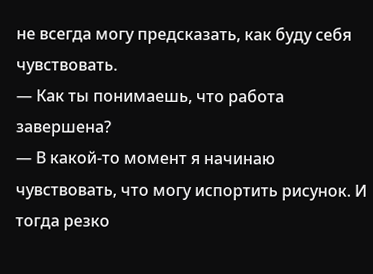не всегда могу предсказать, как буду себя чувствовать.
— Как ты понимаешь, что работа завершена?
— В какой-то момент я начинаю чувствовать, что могу испортить рисунок. И тогда резко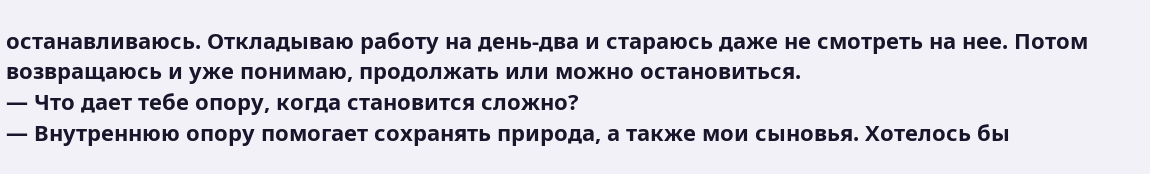останавливаюсь. Откладываю работу на день-два и стараюсь даже не смотреть на нее. Потом возвращаюсь и уже понимаю, продолжать или можно остановиться.
— Что дает тебе опору, когда становится сложно?
— Внутреннюю опору помогает сохранять природа, а также мои сыновья. Хотелось бы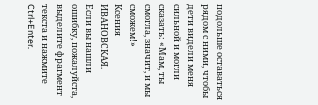подольше оставаться рядом с ними, чтобы дети видели меня сильной и могли сказать: «Мам, ты смогла, значит, и мы сможем!»
Ксения ИВАНОВСКАЯ.
Если вы нашли ошибку, пожалуйста, выделите фрагмент текста и нажмите Ctrl+Enter.